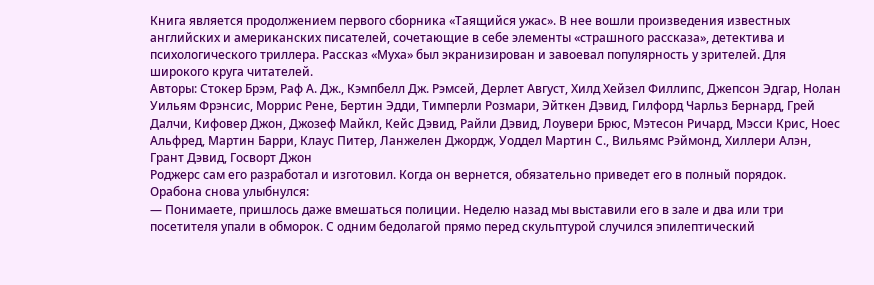Книга является продолжением первого сборника «Таящийся ужас». В нее вошли произведения известных английских и американских писателей, сочетающие в себе элементы «страшного рассказа», детектива и психологического триллера. Рассказ «Муха» был экранизирован и завоевал популярность у зрителей. Для широкого круга читателей.
Авторы: Стокер Брэм, Раф А. Дж., Кэмпбелл Дж. Рэмсей, Дерлет Август, Хилд Хейзел Филлипс, Джепсон Эдгар, Нолан Уильям Фрэнсис, Моррис Рене, Бертин Эдди, Тимперли Розмари, Эйткен Дэвид, Гилфорд Чарльз Бернард, Грей Далчи, Кифовер Джон, Джозеф Майкл, Кейс Дэвид, Райли Дэвид, Лоувери Брюс, Мэтесон Ричард, Мэсси Крис, Ноес Альфред, Мартин Барри, Клаус Питер, Ланжелен Джордж, Уоддел Мартин С., Вильямс Рэймонд, Хиллери Алэн, Грант Дэвид, Госворт Джон
Роджерс сам его разработал и изготовил. Когда он вернется, обязательно приведет его в полный порядок.
Орабона снова улыбнулся:
— Понимаете, пришлось даже вмешаться полиции. Неделю назад мы выставили его в зале и два или три посетителя упали в обморок. С одним бедолагой прямо перед скульптурой случился эпилептический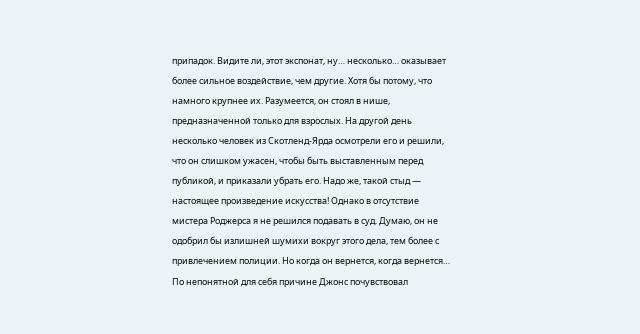припадок. Видите ли, этот экспонат, ну… несколько… оказывает более сильное воздействие, чем другие. Хотя бы потому, что намного крупнее их. Разумеется, он стоял в нише, предназначенной только для взрослых. На другой день несколько человек из Скотленд-Ярда осмотрели его и решили, что он слишком ужасен, чтобы быть выставленным перед публикой, и приказали убрать его. Надо же, такой стыд — настоящее произведение искусства! Однако в отсутствие мистера Роджерса я не решился подавать в суд. Думаю, он не одобрил бы излишней шумихи вокруг этого дела, тем более с привлечением полиции. Но когда он вернется, когда вернется…
По непонятной для себя причине Джонс почувствовал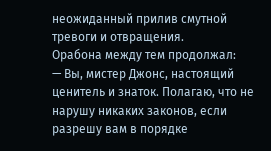неожиданный прилив смутной тревоги и отвращения.
Орабона между тем продолжал:
— Вы, мистер Джонс, настоящий ценитель и знаток. Полагаю, что не нарушу никаких законов, если разрешу вам в порядке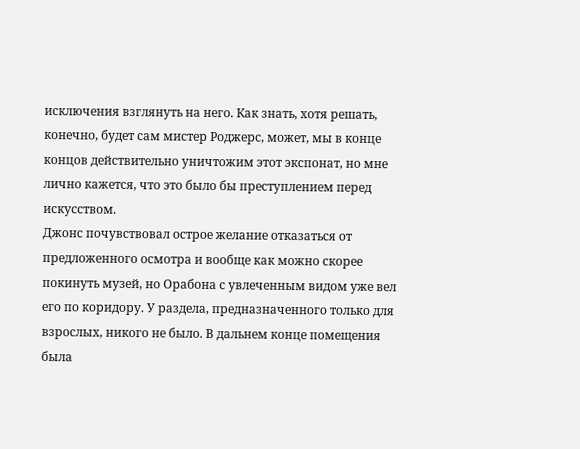исключения взглянуть на него. Как знать, хотя решать, конечно, будет сам мистер Роджерс, может, мы в конце концов действительно уничтожим этот экспонат, но мне лично кажется, что это было бы преступлением перед искусством.
Джонс почувствовал острое желание отказаться от предложенного осмотра и вообще как можно скорее покинуть музей, но Орабона с увлеченным видом уже вел его по коридору. У раздела, предназначенного только для взрослых, никого не было. В дальнем конце помещения была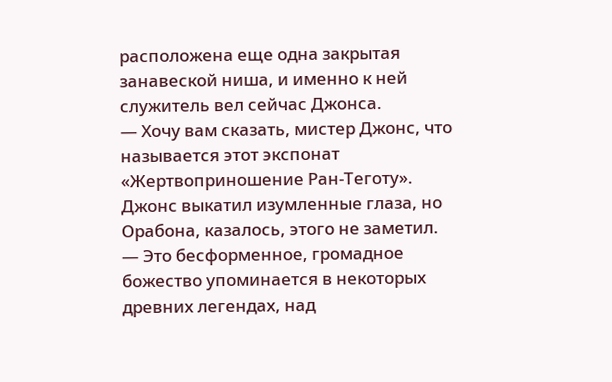расположена еще одна закрытая занавеской ниша, и именно к ней служитель вел сейчас Джонса.
— Хочу вам сказать, мистер Джонс, что называется этот экспонат «Жертвоприношение Ран-Теготу».
Джонс выкатил изумленные глаза, но Орабона, казалось, этого не заметил.
— Это бесформенное, громадное божество упоминается в некоторых древних легендах, над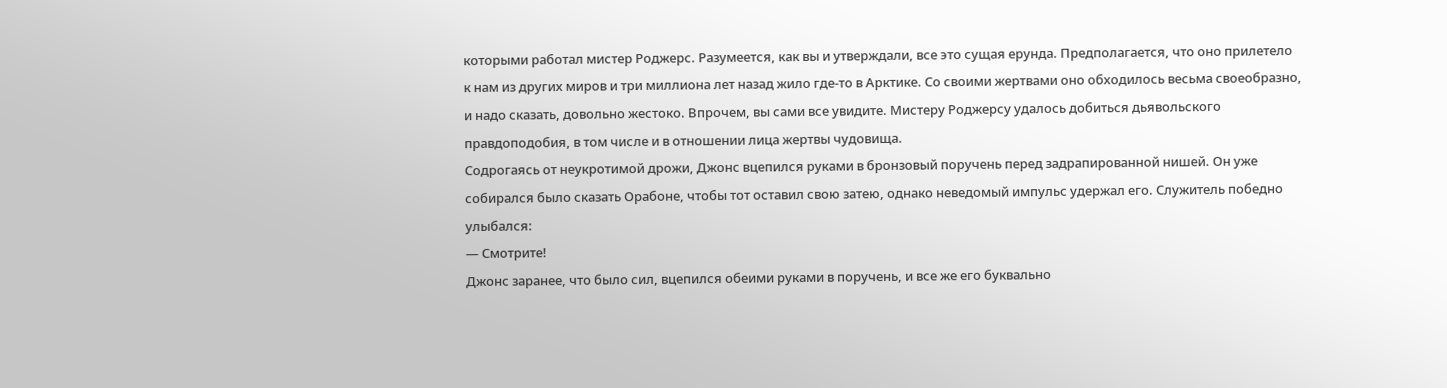которыми работал мистер Роджерс. Разумеется, как вы и утверждали, все это сущая ерунда. Предполагается, что оно прилетело к нам из других миров и три миллиона лет назад жило где-то в Арктике. Со своими жертвами оно обходилось весьма своеобразно, и надо сказать, довольно жестоко. Впрочем, вы сами все увидите. Мистеру Роджерсу удалось добиться дьявольского правдоподобия, в том числе и в отношении лица жертвы чудовища.
Содрогаясь от неукротимой дрожи, Джонс вцепился руками в бронзовый поручень перед задрапированной нишей. Он уже собирался было сказать Орабоне, чтобы тот оставил свою затею, однако неведомый импульс удержал его. Служитель победно улыбался:
— Смотрите!
Джонс заранее, что было сил, вцепился обеими руками в поручень, и все же его буквально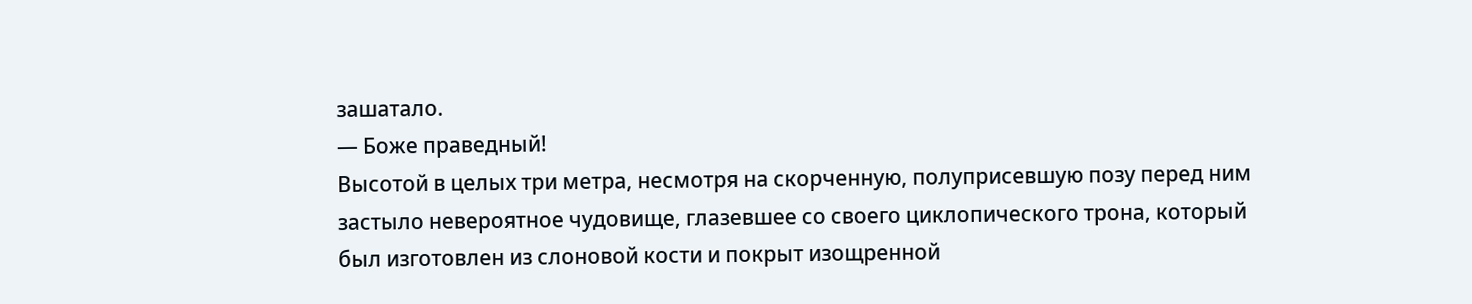зашатало.
— Боже праведный!
Высотой в целых три метра, несмотря на скорченную, полуприсевшую позу перед ним застыло невероятное чудовище, глазевшее со своего циклопического трона, который был изготовлен из слоновой кости и покрыт изощренной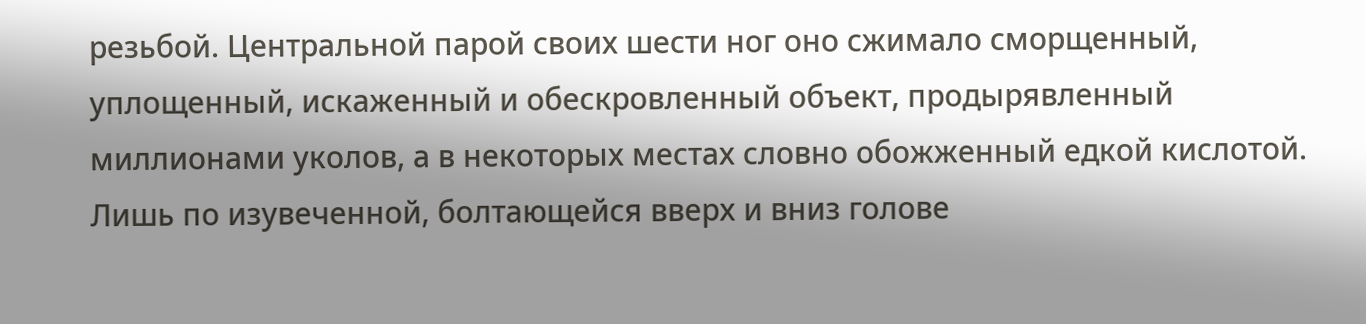резьбой. Центральной парой своих шести ног оно сжимало сморщенный, уплощенный, искаженный и обескровленный объект, продырявленный миллионами уколов, а в некоторых местах словно обожженный едкой кислотой. Лишь по изувеченной, болтающейся вверх и вниз голове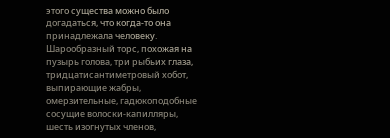этого существа можно было догадаться, что когда-то она принадлежала человеку. Шарообразный торс, похожая на пузырь голова, три рыбьих глаза, тридцатисантиметровый хобот, выпирающие жабры, омерзительные, гадюкоподобные сосущие волоски-капилляры, шесть изогнутых членов,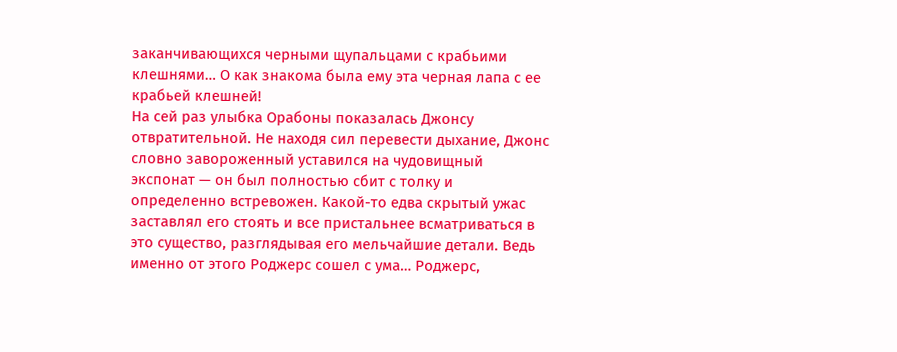заканчивающихся черными щупальцами с крабьими клешнями… О как знакома была ему эта черная лапа с ее крабьей клешней!
На сей раз улыбка Орабоны показалась Джонсу отвратительной. Не находя сил перевести дыхание, Джонс словно завороженный уставился на чудовищный экспонат — он был полностью сбит с толку и определенно встревожен. Какой-то едва скрытый ужас заставлял его стоять и все пристальнее всматриваться в это существо, разглядывая его мельчайшие детали. Ведь именно от этого Роджерс сошел с ума… Роджерс,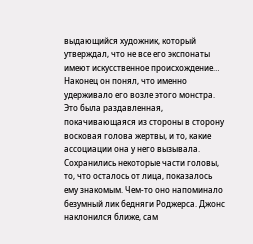выдающийся художник, который утверждал, что не все его экспонаты имеют искусственное происхождение…
Наконец он понял, что именно удерживало его возле этого монстра. Это была раздавленная, покачивающаяся из стороны в сторону восковая голова жертвы, и то, какие ассоциации она у него вызывала. Сохранились некоторые части головы, то, что осталось от лица, показалось ему знакомым. Чем-то оно напоминало безумный лик бедняги Роджерса. Джонс наклонился ближе, сам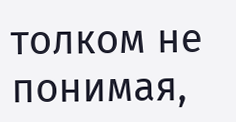толком не понимая,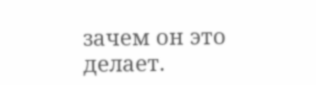зачем он это делает.